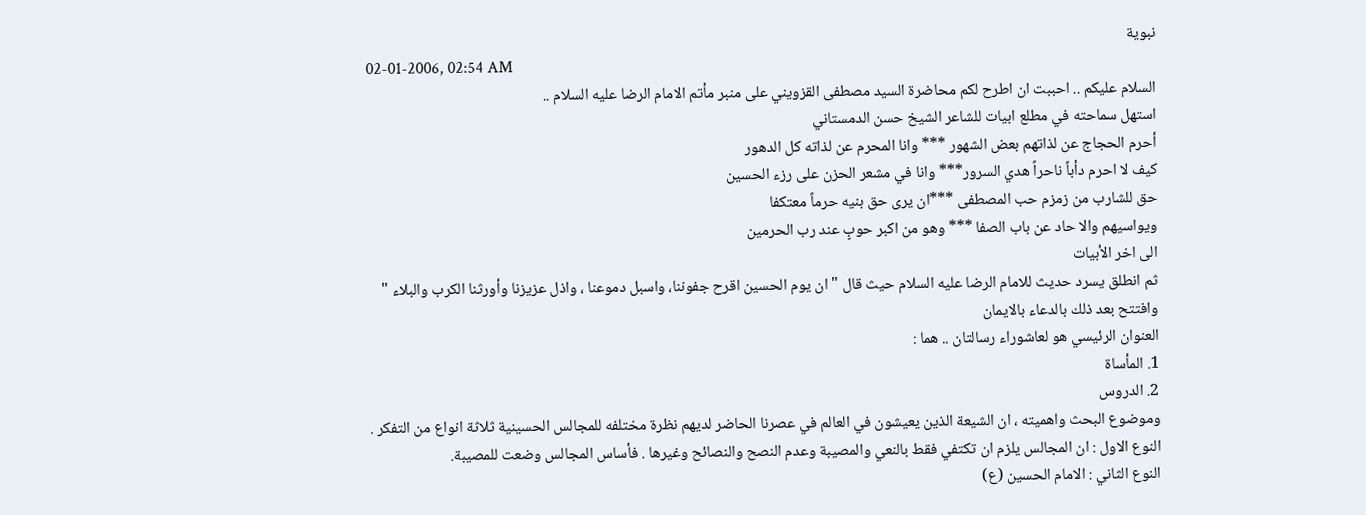نبوية
02-01-2006, 02:54 AM
السلام عليكم .. احببت ان اطرح لكم محاضرة السيد مصطفى القزويني على منبر مأتم الامام الرضا عليه السلام ..
استهل سماحته في مطلع ابيات للشاعر الشيخ حسن الدمستاني
أحرم الحجاج عن لذاتهم بعض الشهور *** وانا المحرم عن لذاته كل الدهور
كيف لا احرم دأباً ناحراً هدي السرور*** وانا في مشعر الحزن على رزء الحسين
حق للشارب من زمزم حب المصطفى ***ان يرى حق بنيه حرماً معتكفا
ويواسيهم والا حاد عن باب الصفا *** وهو من اكبر حوبٍ عند رب الحرمين
الى اخر الأبيات
ثم انطلق يسرد حديث للامام الرضا عليه السلام حيث قال " ان يوم الحسين اقرح جفوننا، واسبل دموعنا ، واذل عزيزنا وأورثنا الكرب والبلاء "
وافتتح بعد ذلك بالدعاء بالايمان
العنوان الرئيسي هو لعاشوراء رسالتان .. هما :
1. المأساة
2. الدروس
وموضوع البحث واهميته ، ان الشيعة الذين يعيشون في العالم في عصرنا الحاضر لديهم نظرة مختلفه للمجالس الحسينية ثلاثة انواع من التفكر .
النوع الاول : ان المجالس يلزم ان تكتفي فقط بالنعي والمصيبة وعدم النصح والنصائح وغيرها . فأساس المجالس وضعت للمصيبة.
النوع الثاني : الامام الحسين (ع)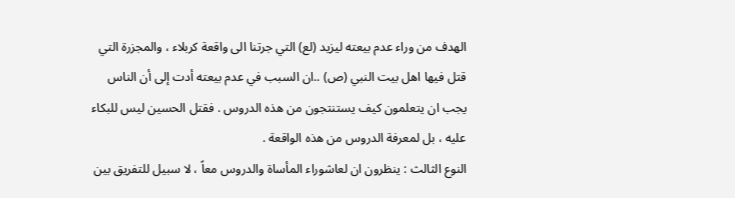الهدف من وراء عدم بيعته ليزيد (لع) التي جرتنا الى واقعة كربلاء ، والمجزرة التي قتل فيها اهل بيت النبي (ص) ..ان السبب في عدم بيعته أدت إلى أن الناس يجب ان يتعلمون كيف يستنتجون من هذه الدروس . فقتل الحسين ليس للبكاء عليه ، بل لمعرفة الدروس من هذه الواقعة .
النوع الثالث : ينظرون ان لعاشوراء المأساة والدروس معاً ، لا سبيل للتفريق بين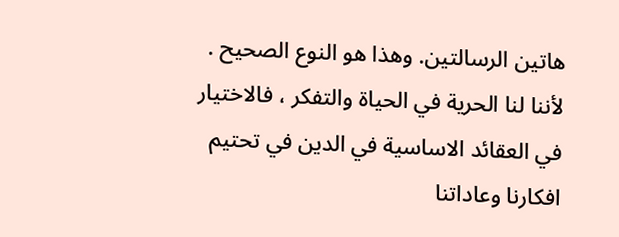هاتين الرسالتين. وهذا هو النوع الصحيح . لأننا لنا الحرية في الحياة والتفكر ، فالاختيار في العقائد الاساسية في الدين في تحتيم افكارنا وعاداتنا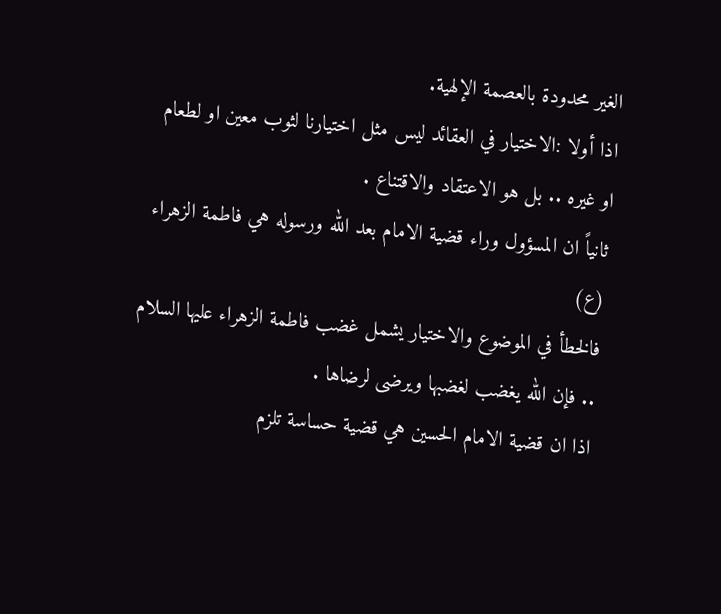الغير محدودة بالعصمة الإلهية.
اذا أولا :الاختيار في العقائد ليس مثل اختيارنا لثوب معين او لطعام او غيره .. بل هو الاعتقاد والاقتناع .
ثانياً ان المسؤول وراء قضية الامام بعد الله ورسوله هي فاطمة الزهراء (ع)
فالخطأ في الموضوع والاختيار يشمل غضب فاطمة الزهراء عليها السلام .. فإن الله يغضب لغضبها ويرضى لرضاها .
اذا ان قضية الامام الحسين هي قضية حساسة تلزم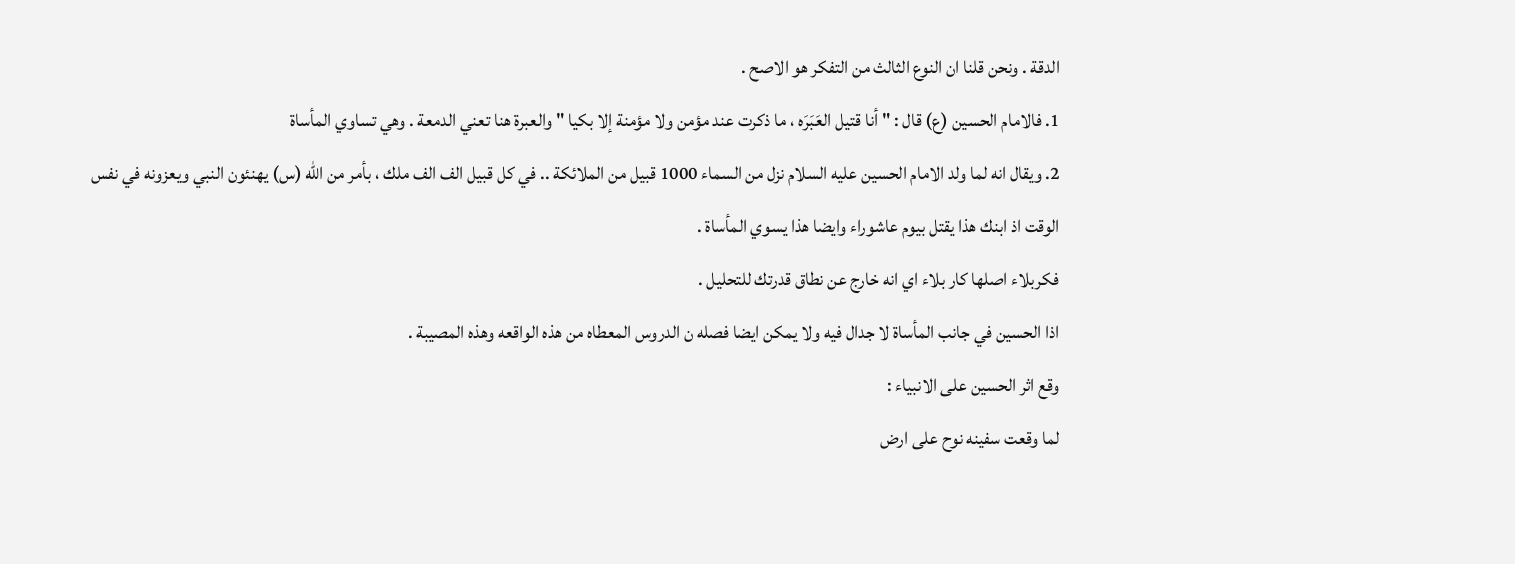الدقة . ونحن قلنا ان النوع الثالث من التفكر هو الاصح .
1. فالامام الحسين (ع) قال : " أنا قتيل العَبَرَه ، ما ذكرت عند مؤمن ولا مؤمنة إلا بكيا " والعبرة هنا تعني الدمعة . وهي تساوي المأساة
2. ويقال انه لما ولد الامام الحسين عليه السلام نزل من السماء 1000 قبيل من الملائكة .. في كل قبيل الف الف ملك ، بأمر من الله (س) يهنئون النبي ويعزونه في نفس الوقت اذ ابنك هذا يقتل بيوم عاشوراء وايضا هذا يسوي المأساة .
فكربلاء اصلها كار بلاء اي انه خارج عن نطاق قدرتك للتحليل .
اذا الحسين في جانب المأساة لا جدال فيه ولا يمكن ايضا فصله ن الدروس المعطاه من هذه الواقعه وهذه المصيبة .
وقع اثر الحسين على الانبياء :
لما وقعت سفينه نوح على ارض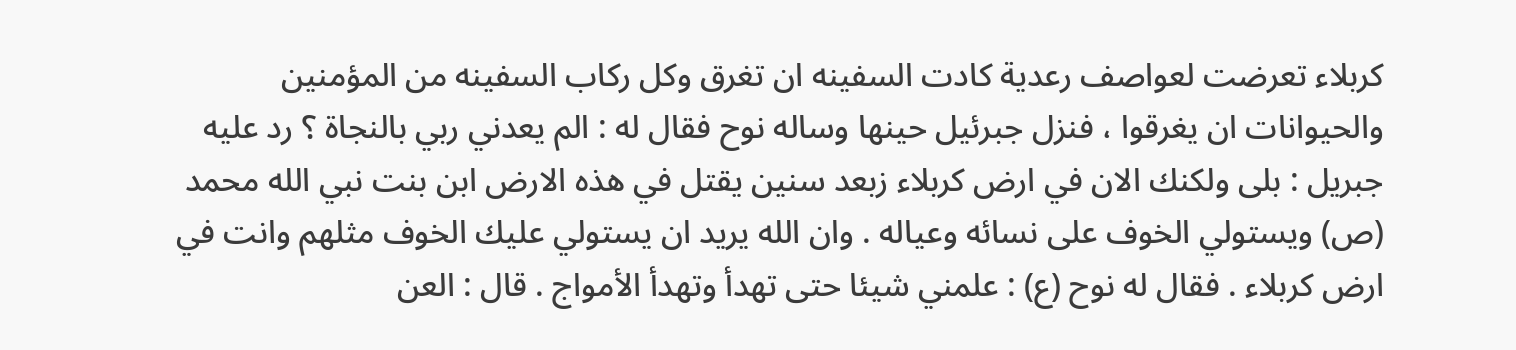كربلاء تعرضت لعواصف رعدية كادت السفينه ان تغرق وكل ركاب السفينه من المؤمنين والحيوانات ان يغرقوا ، فنزل جبرئيل حينها وساله نوح فقال له : الم يعدني ربي بالنجاة ؟ رد عليه جبريل : بلى ولكنك الان في ارض كربلاء زبعد سنين يقتل في هذه الارض ابن بنت نبي الله محمد (ص) ويستولي الخوف على نسائه وعياله . وان الله يريد ان يستولي عليك الخوف مثلهم وانت في ارض كربلاء . فقال له نوح (ع) : علمني شيئا حتى تهدأ وتهدأ الأمواج . قال : العن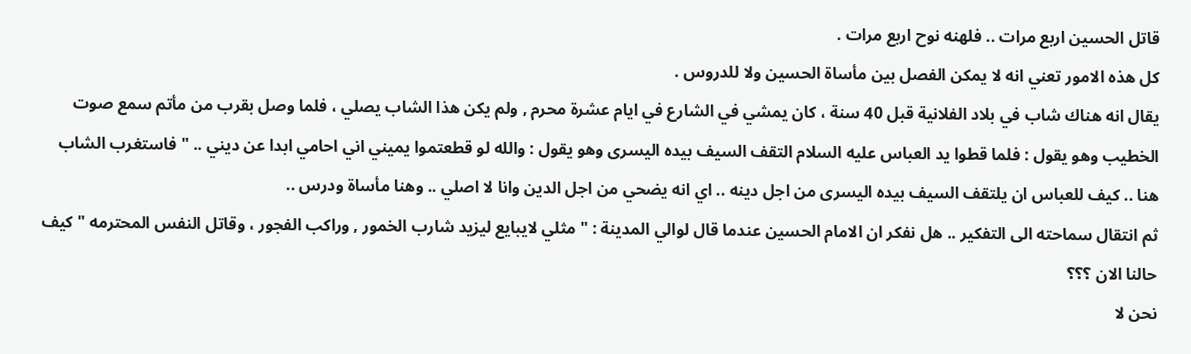قاتل الحسين اربع مرات .. فلهنه نوح اربع مرات .
كل هذه الامور تعني انه لا يمكن الفصل بين مأساة الحسين ولا للدروس .
يقال انه هناك شاب في بلاد الفلانية قبل 40 سنة ، كان يمشي في الشارع في ايام عشرة محرم , ولم يكن هذا الشاب يصلي ، فلما وصل بقرب من مأتم سمع صوت الخطيب وهو يقول : فلما قطوا يد العباس عليه السلام التقف السيف بيده اليسرى وهو يقول : والله لو قطعتموا يميني اني احامي ابدا عن ديني .. " فاستغرب الشاب هنا .. كيف للعباس ان يلتقف السيف بيده اليسرى من اجل دينه .. اي انه يضحي من اجل الدين وانا لا اصلي .. وهنا مأساة ودرس ..
ثم انتقال سماحته الى التفكير .. هل نفكر ان الامام الحسين عندما قال لوالي المدينة : " مثلي لايبايع ليزيد شارب الخمور , وراكب الفجور ، وقاتل النفس المحترمه " كيف حالنا الان ؟؟؟
نحن لا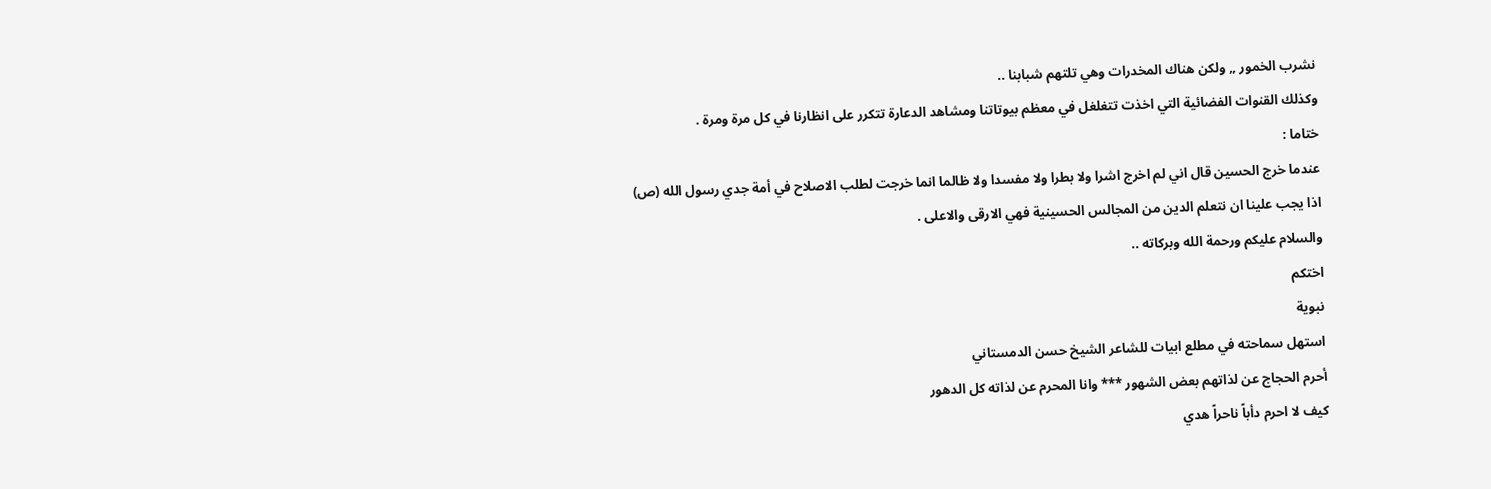نشرب الخمور ,, ولكن هناك المخدرات وهي تلتهم شبابنا ..
وكذلك القنوات الفضائية التي اخذت تتغلغل في معظم بيوتاتنا ومشاهد الدعارة تتكرر على انظارنا في كل مرة ومرة .
ختاما :
عندما خرج الحسين قال اني لم اخرج اشرا ولا بطرا ولا مفسدا ولا ظالما انما خرجت لطلب الاصلاح في أمة جدي رسول الله (ص)
اذا يجب علينا ان نتعلم الدين من المجالس الحسينية فهي الارقى والاعلى .
والسلام عليكم ورحمة الله وبركاته ..
اختكم
نبوية
استهل سماحته في مطلع ابيات للشاعر الشيخ حسن الدمستاني
أحرم الحجاج عن لذاتهم بعض الشهور *** وانا المحرم عن لذاته كل الدهور
كيف لا احرم دأباً ناحراً هدي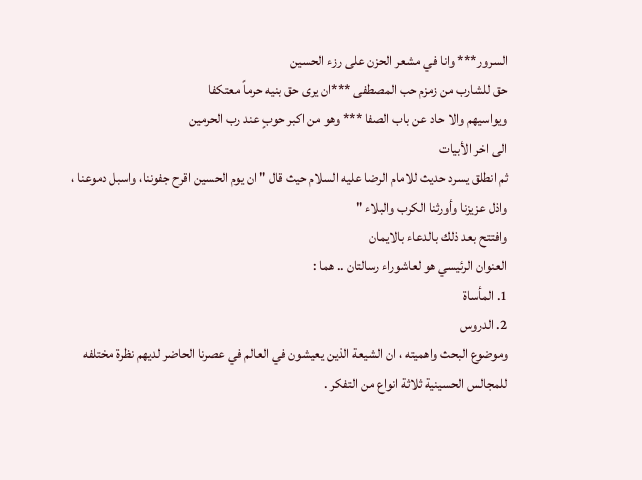السرور*** وانا في مشعر الحزن على رزء الحسين
حق للشارب من زمزم حب المصطفى ***ان يرى حق بنيه حرماً معتكفا
ويواسيهم والا حاد عن باب الصفا *** وهو من اكبر حوبٍ عند رب الحرمين
الى اخر الأبيات
ثم انطلق يسرد حديث للامام الرضا عليه السلام حيث قال " ان يوم الحسين اقرح جفوننا، واسبل دموعنا ، واذل عزيزنا وأورثنا الكرب والبلاء "
وافتتح بعد ذلك بالدعاء بالايمان
العنوان الرئيسي هو لعاشوراء رسالتان .. هما :
1. المأساة
2. الدروس
وموضوع البحث واهميته ، ان الشيعة الذين يعيشون في العالم في عصرنا الحاضر لديهم نظرة مختلفه للمجالس الحسينية ثلاثة انواع من التفكر .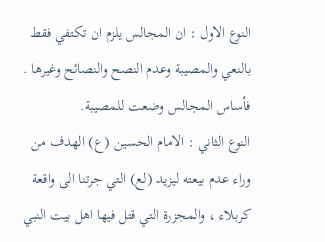النوع الاول : ان المجالس يلزم ان تكتفي فقط بالنعي والمصيبة وعدم النصح والنصائح وغيرها . فأساس المجالس وضعت للمصيبة.
النوع الثاني : الامام الحسين (ع) الهدف من وراء عدم بيعته ليزيد (لع) التي جرتنا الى واقعة كربلاء ، والمجزرة التي قتل فيها اهل بيت النبي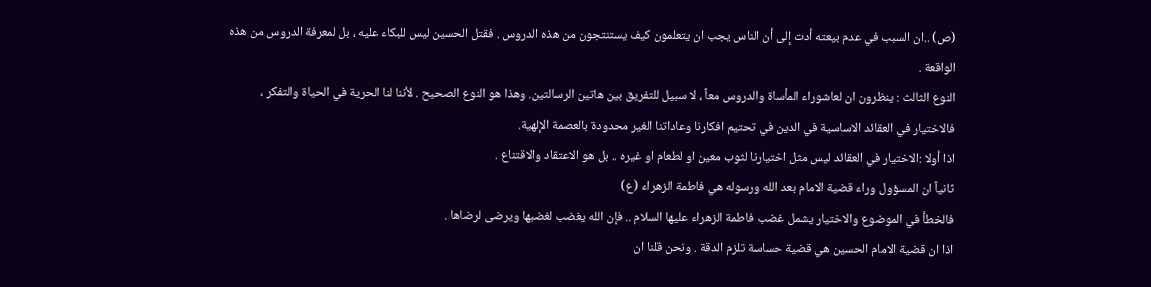(ص) ..ان السبب في عدم بيعته أدت إلى أن الناس يجب ان يتعلمون كيف يستنتجون من هذه الدروس . فقتل الحسين ليس للبكاء عليه ، بل لمعرفة الدروس من هذه الواقعة .
النوع الثالث : ينظرون ان لعاشوراء المأساة والدروس معاً ، لا سبيل للتفريق بين هاتين الرسالتين. وهذا هو النوع الصحيح . لأننا لنا الحرية في الحياة والتفكر ، فالاختيار في العقائد الاساسية في الدين في تحتيم افكارنا وعاداتنا الغير محدودة بالعصمة الإلهية.
اذا أولا :الاختيار في العقائد ليس مثل اختيارنا لثوب معين او لطعام او غيره .. بل هو الاعتقاد والاقتناع .
ثانياً ان المسؤول وراء قضية الامام بعد الله ورسوله هي فاطمة الزهراء (ع)
فالخطأ في الموضوع والاختيار يشمل غضب فاطمة الزهراء عليها السلام .. فإن الله يغضب لغضبها ويرضى لرضاها .
اذا ان قضية الامام الحسين هي قضية حساسة تلزم الدقة . ونحن قلنا ان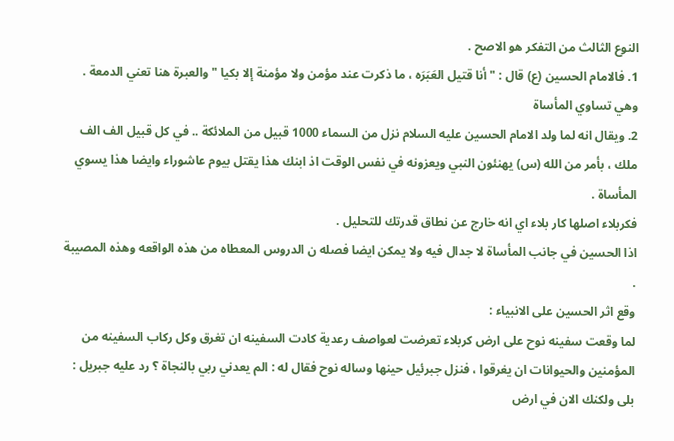النوع الثالث من التفكر هو الاصح .
1. فالامام الحسين (ع) قال : " أنا قتيل العَبَرَه ، ما ذكرت عند مؤمن ولا مؤمنة إلا بكيا " والعبرة هنا تعني الدمعة . وهي تساوي المأساة
2. ويقال انه لما ولد الامام الحسين عليه السلام نزل من السماء 1000 قبيل من الملائكة .. في كل قبيل الف الف ملك ، بأمر من الله (س) يهنئون النبي ويعزونه في نفس الوقت اذ ابنك هذا يقتل بيوم عاشوراء وايضا هذا يسوي المأساة .
فكربلاء اصلها كار بلاء اي انه خارج عن نطاق قدرتك للتحليل .
اذا الحسين في جانب المأساة لا جدال فيه ولا يمكن ايضا فصله ن الدروس المعطاه من هذه الواقعه وهذه المصيبة .
وقع اثر الحسين على الانبياء :
لما وقعت سفينه نوح على ارض كربلاء تعرضت لعواصف رعدية كادت السفينه ان تغرق وكل ركاب السفينه من المؤمنين والحيوانات ان يغرقوا ، فنزل جبرئيل حينها وساله نوح فقال له : الم يعدني ربي بالنجاة ؟ رد عليه جبريل : بلى ولكنك الان في ارض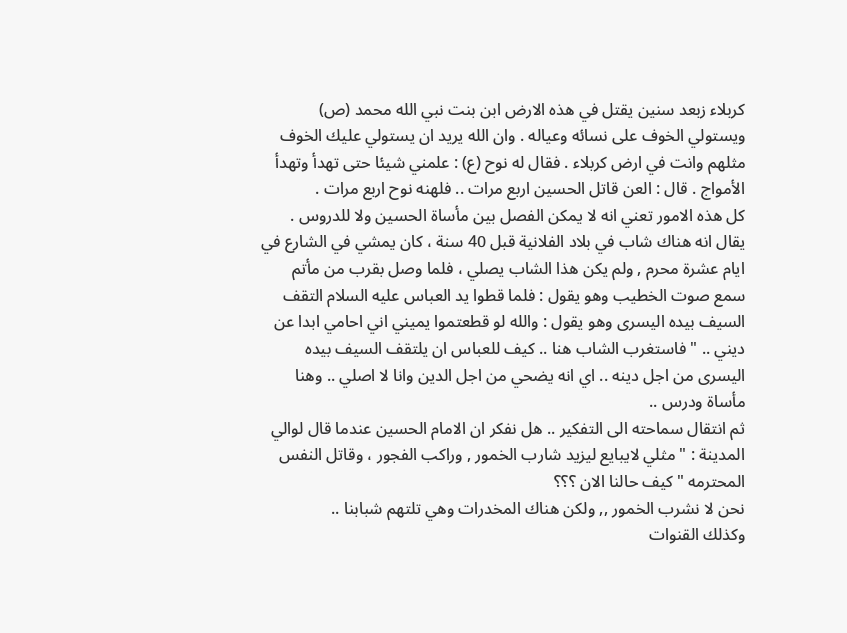كربلاء زبعد سنين يقتل في هذه الارض ابن بنت نبي الله محمد (ص) ويستولي الخوف على نسائه وعياله . وان الله يريد ان يستولي عليك الخوف مثلهم وانت في ارض كربلاء . فقال له نوح (ع) : علمني شيئا حتى تهدأ وتهدأ الأمواج . قال : العن قاتل الحسين اربع مرات .. فلهنه نوح اربع مرات .
كل هذه الامور تعني انه لا يمكن الفصل بين مأساة الحسين ولا للدروس .
يقال انه هناك شاب في بلاد الفلانية قبل 40 سنة ، كان يمشي في الشارع في ايام عشرة محرم , ولم يكن هذا الشاب يصلي ، فلما وصل بقرب من مأتم سمع صوت الخطيب وهو يقول : فلما قطوا يد العباس عليه السلام التقف السيف بيده اليسرى وهو يقول : والله لو قطعتموا يميني اني احامي ابدا عن ديني .. " فاستغرب الشاب هنا .. كيف للعباس ان يلتقف السيف بيده اليسرى من اجل دينه .. اي انه يضحي من اجل الدين وانا لا اصلي .. وهنا مأساة ودرس ..
ثم انتقال سماحته الى التفكير .. هل نفكر ان الامام الحسين عندما قال لوالي المدينة : " مثلي لايبايع ليزيد شارب الخمور , وراكب الفجور ، وقاتل النفس المحترمه " كيف حالنا الان ؟؟؟
نحن لا نشرب الخمور ,, ولكن هناك المخدرات وهي تلتهم شبابنا ..
وكذلك القنوات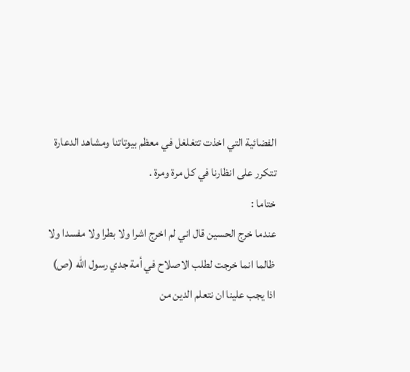الفضائية التي اخذت تتغلغل في معظم بيوتاتنا ومشاهد الدعارة تتكرر على انظارنا في كل مرة ومرة .
ختاما :
عندما خرج الحسين قال اني لم اخرج اشرا ولا بطرا ولا مفسدا ولا ظالما انما خرجت لطلب الاصلاح في أمة جدي رسول الله (ص)
اذا يجب علينا ان نتعلم الدين من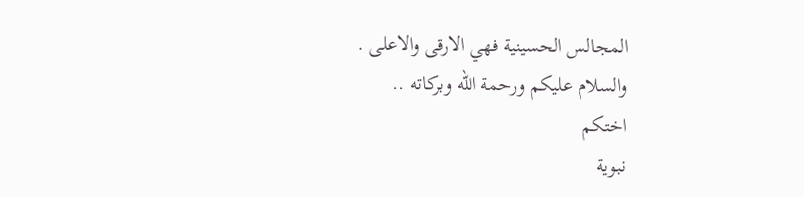المجالس الحسينية فهي الارقى والاعلى .
والسلام عليكم ورحمة الله وبركاته ..
اختكم
نبوية